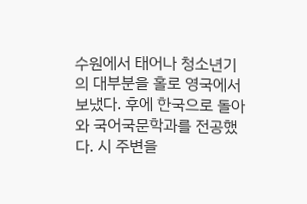수원에서 태어나 청소년기의 대부분을 홀로 영국에서 보냈다. 후에 한국으로 돌아와 국어국문학과를 전공했다. 시 주변을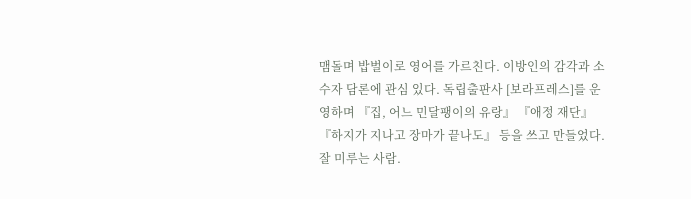맴돌며 밥벌이로 영어를 가르친다. 이방인의 감각과 소수자 담론에 관심 있다. 독립출판사 [보라프레스]를 운영하며 『집, 어느 민달팽이의 유랑』 『애정 재단』 『하지가 지나고 장마가 끝나도』 등을 쓰고 만들었다.
잘 미루는 사람.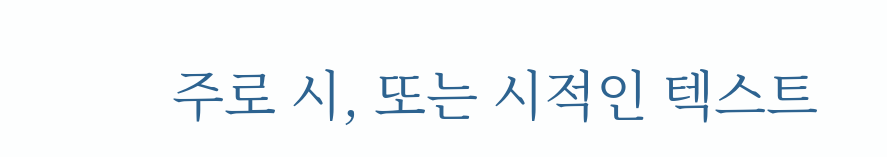주로 시, 또는 시적인 텍스트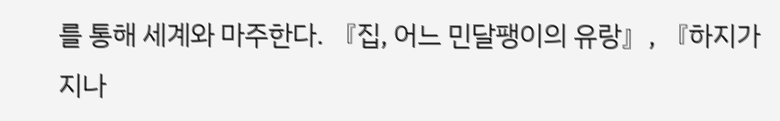를 통해 세계와 마주한다. 『집, 어느 민달팽이의 유랑』, 『하지가 지나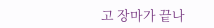고 장마가 끝나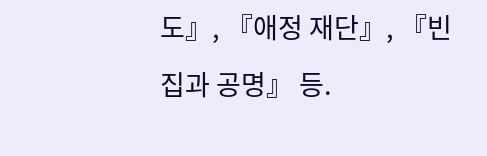도』, 『애정 재단』, 『빈집과 공명』 등.